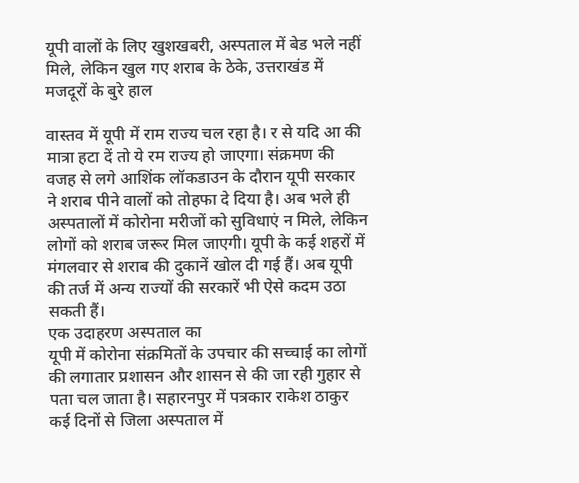यूपी वालों के लिए खुशखबरी, अस्पताल में बेड भले नहीं मिले, लेकिन खुल गए शराब के ठेके, उत्तराखंड में मजदूरों के बुरे हाल

वास्तव में यूपी में राम राज्य चल रहा है। र से यदि आ की मात्रा हटा दें तो ये रम राज्य हो जाएगा। संक्रमण की वजह से लगे आशिंक लॉकडाउन के दौरान यूपी सरकार ने शराब पीने वालों को तोहफा दे दिया है। अब भले ही अस्पतालों में कोरोना मरीजों को सुविधाएं न मिले, लेकिन लोगों को शराब जरूर मिल जाएगी। यूपी के कई शहरों में मंगलवार से शराब की दुकानें खोल दी गई हैं। अब यूपी की तर्ज में अन्य राज्यों की सरकारें भी ऐसे कदम उठा सकती हैं।
एक उदाहरण अस्पताल का
यूपी में कोरोना संक्रमितों के उपचार की सच्चाई का लोगों की लगातार प्रशासन और शासन से की जा रही गुहार से पता चल जाता है। सहारनपुर में पत्रकार राकेश ठाकुर कई दिनों से जिला अस्पताल में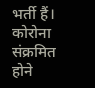भर्ती हैं। कोरोना संक्रमित होने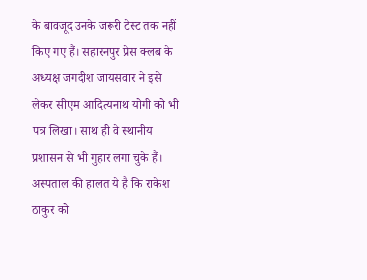के बावजूद उनके जरूरी टेस्ट तक नहीं किए गए हैं। सहारनपुर प्रेस क्लब के अध्यक्ष जगदीश जायसवार ने इसे लेकर सीएम आदित्यनाथ योगी को भी पत्र लिखा। साथ ही वे स्थानीय प्रशासन से भी गुहार लगा चुके हैं। अस्पताल की हालत ये है कि राकेश ठाकुर को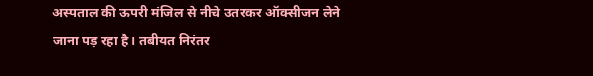अस्पताल की ऊपरी मंजिल से नीचे उतरकर ऑक्सीजन लेने जाना पड़ रहा है। तबीयत निरंतर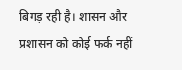बिगड़ रही है। शासन और प्रशासन को कोई फर्क नहीं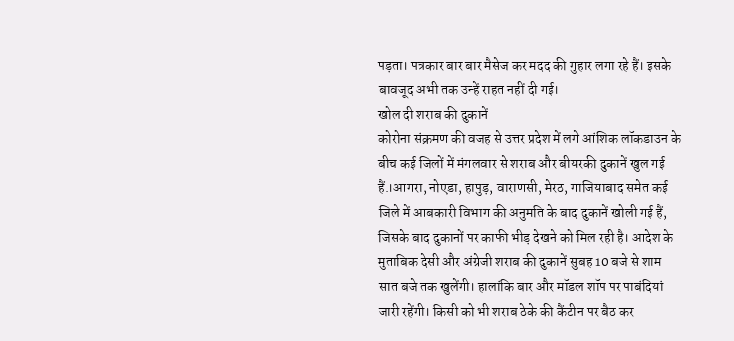पड़ता। पत्रकार बार बार मैसेज कर मदद की गुहार लगा रहे हैं। इसके बावजूद अभी तक उन्हें राहत नहीं दी गई।
खोल दी शराब की दुकानें
कोरोना संक्रमण की वजह से उत्तर प्रदेश में लगे आंशिक लॉकडाउन के बीच कई जिलों में मंगलवार से शराब और बीयरकी दुकानें खुल गई हैं.।आगरा, नोएडा, हापुड़, वाराणसी, मेरठ, गाजियाबाद समेत कई जिले में आबकारी विभाग की अनुमति के बाद दुकानें खोली गई हैं, जिसके बाद दुकानों पर काफी भीड़ देखने को मिल रही है। आदेश के मुताबिक देसी और अंग्रेजी शराब की दुकानें सुबह 10 बजे से शाम सात बजे तक खुलेंगी। हालांकि बार और मॉडल शॉप पर पाबंदियां जारी रहेंगी। किसी को भी शराब ठेके की कैंटीन पर बैठ कर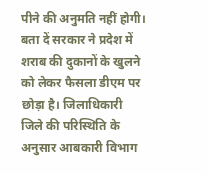पीने की अनुमति नहीं होगी।
बता दें सरकार ने प्रदेश में शराब की दुकानों के खुलने को लेकर फैसला डीएम पर छोड़ा है। जिलाधिकारी जिले की परिस्थिति के अनुसार आबकारी विभाग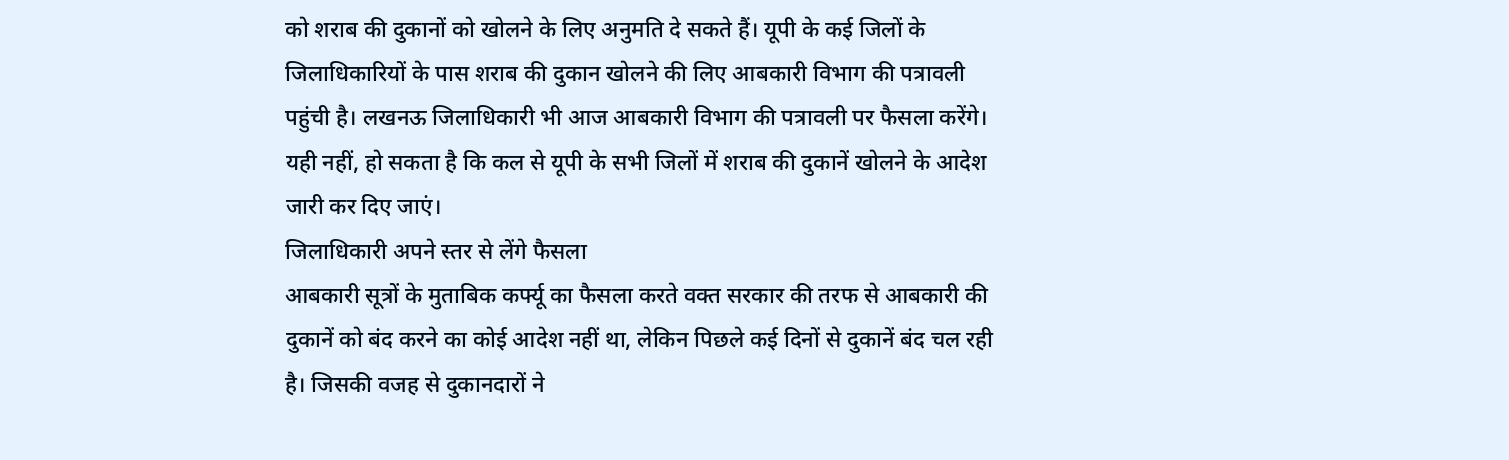को शराब की दुकानों को खोलने के लिए अनुमति दे सकते हैं। यूपी के कई जिलों के जिलाधिकारियों के पास शराब की दुकान खोलने की लिए आबकारी विभाग की पत्रावली पहुंची है। लखनऊ जिलाधिकारी भी आज आबकारी विभाग की पत्रावली पर फैसला करेंगे। यही नहीं, हो सकता है कि कल से यूपी के सभी जिलों में शराब की दुकानें खोलने के आदेश जारी कर दिए जाएं।
जिलाधिकारी अपने स्तर से लेंगे फैसला
आबकारी सूत्रों के मुताबिक कर्फ्यू का फैसला करते वक्त सरकार की तरफ से आबकारी की दुकानें को बंद करने का कोई आदेश नहीं था, लेकिन पिछले कई दिनों से दुकानें बंद चल रही है। जिसकी वजह से दुकानदारों ने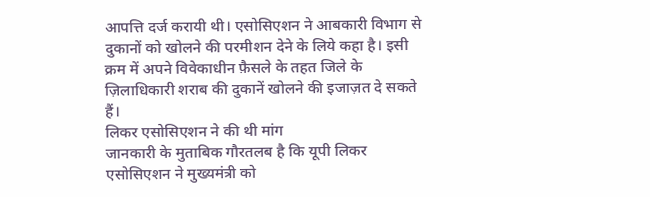आपत्ति दर्ज करायी थी। एसोसिएशन ने आबकारी विभाग से दुकानों को खोलने की परमीशन देने के लिये कहा है। इसी क्रम में अपने विवेकाधीन फ़ैसले के तहत जिले के ज़िलाधिकारी शराब की दुकानें खोलने की इजाज़त दे सकते हैं।
लिकर एसोसिएशन ने की थी मांग
जानकारी के मुताबिक गौरतलब है कि यूपी लिकर एसोसिएशन ने मुख्यमंत्री को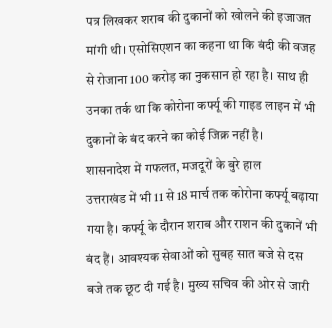पत्र लिखकर शराब की दुकानों को खोलने की इजाजत मांगी थी। एसोसिएशन का कहना था कि बंदी की वजह से रोजाना 100 करोड़ का नुकसान हो रहा है। साथ ही उनका तर्क था कि कोरोना कर्फ्यू की गाइड लाइन में भी दुकानों के बंद करने का कोई जिक्र नहीं है।
शासनादेश में गफलत, मजदूरों के बुरे हाल
उत्तराखंड में भी 11 से 18 मार्च तक कोरोना कर्फ्यू बढ़ाया गया है। कर्फ्यू के दौरान शराब और राशन की दुकानें भी बंद हैं। आवश्यक सेवाओं को सुबह सात बजे से दस बजे तक छूट दी गई है। मुख्य सचिव की ओर से जारी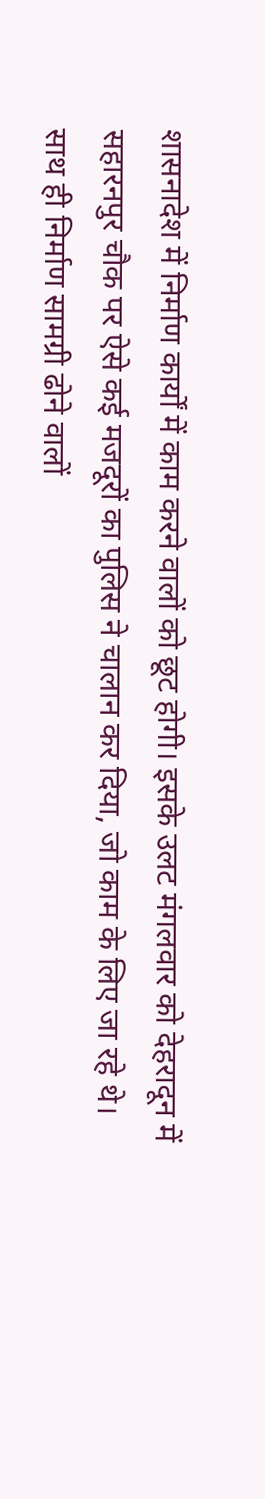शासनादेश में निर्माण कार्यों में काम करने वालों को छूट होगी। इसके उलट मंगलवार को देहरादून में सहारनपुर चौक पर ऐसे कई मजदूरों का पुलिस ने चालान कर दिया, जो काम के लिए जा रहे थे। साथ ही निर्माण सामग्री ढोने वालों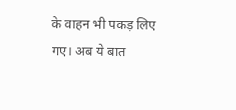के वाहन भी पकड़ लिए गए। अब ये बात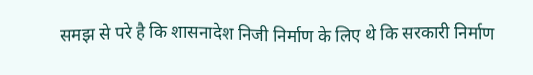समझ से परे है कि शासनादेश निजी निर्माण के लिए थे कि सरकारी निर्माण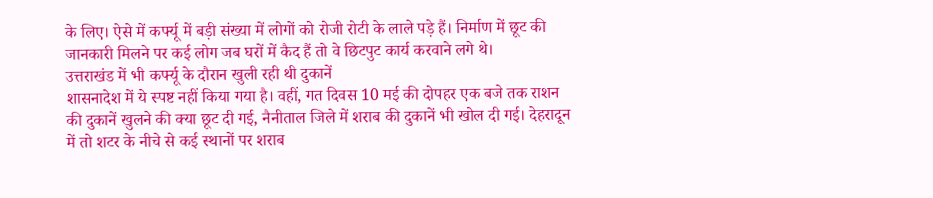के लिए। ऐसे में कर्फ्यू में बड़ी संख्या में लोगों को रोजी रोटी के लाले पड़े हैं। निर्माण में छूट की जानकारी मिलने पर कई लोग जब घरों में कैद हैं तो वे छिटपुट कार्य करवाने लगे थे।
उत्तराखंड में भी कर्फ्यू के दौरान खुली रही थी दुकानें
शासनादेश में ये स्पष्ट नहीं किया गया है। वहीं, गत दिवस 10 मई की दोपहर एक बजे तक राशन की दुकानें खुलने की क्या छूट दी गई, नैनीताल जिले में शराब की दुकानें भी खोल दी गई। देहरादून में तो शटर के नीचे से कई स्थानों पर शराब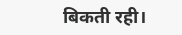बिकती रही।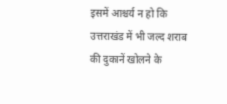इसमें आश्चर्य न हो कि उत्तराखंड में भी जल्द शराब की दुकानें खोलने के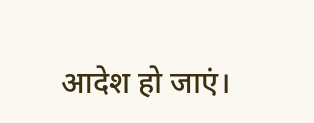आदेश हो जाएं।